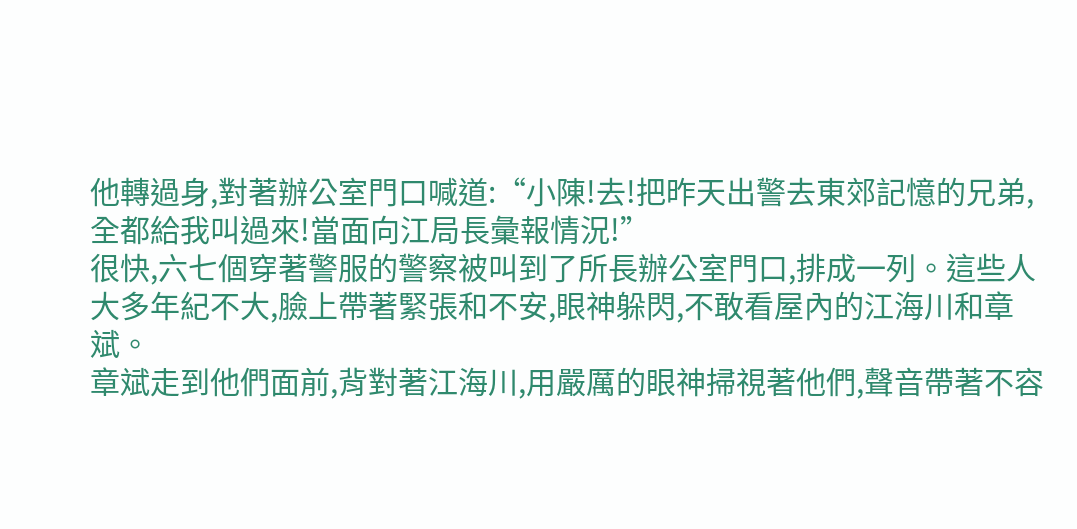他轉過身,對著辦公室門口喊道:“小陳!去!把昨天出警去東郊記憶的兄弟,全都給我叫過來!當面向江局長彙報情況!”
很快,六七個穿著警服的警察被叫到了所長辦公室門口,排成一列。這些人大多年紀不大,臉上帶著緊張和不安,眼神躲閃,不敢看屋內的江海川和章斌。
章斌走到他們面前,背對著江海川,用嚴厲的眼神掃視著他們,聲音帶著不容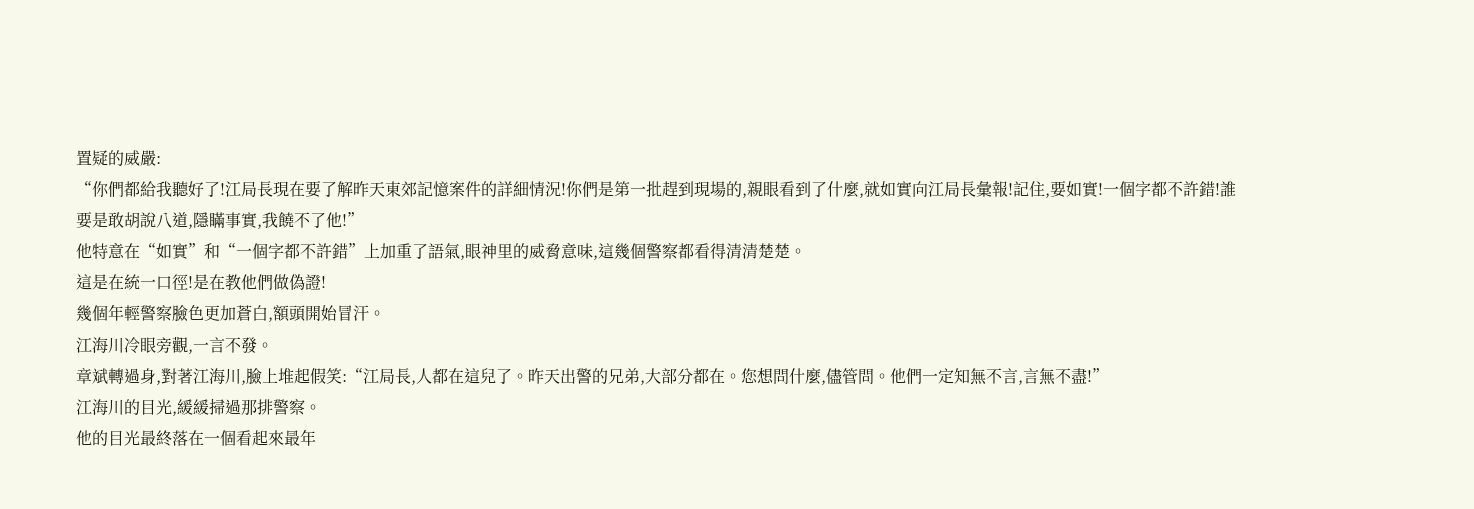置疑的威嚴:
“你們都給我聽好了!江局長現在要了解昨天東郊記憶案件的詳細情況!你們是第一批趕到現場的,親眼看到了什麼,就如實向江局長彙報!記住,要如實!一個字都不許錯!誰要是敢胡說八道,隱瞞事實,我饒不了他!”
他特意在“如實”和“一個字都不許錯”上加重了語氣,眼神里的威脅意味,這幾個警察都看得清清楚楚。
這是在統一口徑!是在教他們做偽證!
幾個年輕警察臉色更加蒼白,額頭開始冒汗。
江海川冷眼旁觀,一言不發。
章斌轉過身,對著江海川,臉上堆起假笑:“江局長,人都在這兒了。昨天出警的兄弟,大部分都在。您想問什麼,儘管問。他們一定知無不言,言無不盡!”
江海川的目光,緩緩掃過那排警察。
他的目光最終落在一個看起來最年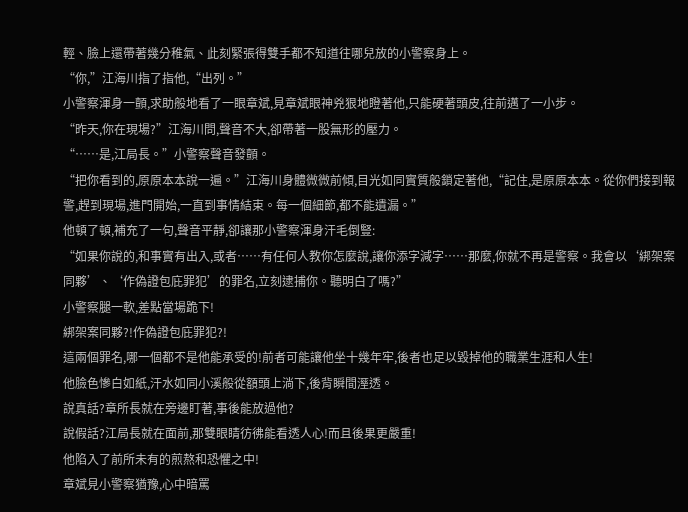輕、臉上還帶著幾分稚氣、此刻緊張得雙手都不知道往哪兒放的小警察身上。
“你,”江海川指了指他,“出列。”
小警察渾身一顫,求助般地看了一眼章斌,見章斌眼神兇狠地瞪著他,只能硬著頭皮,往前邁了一小步。
“昨天,你在現場?”江海川問,聲音不大,卻帶著一股無形的壓力。
“……是,江局長。”小警察聲音發顫。
“把你看到的,原原本本說一遍。”江海川身體微微前傾,目光如同實質般鎖定著他,“記住,是原原本本。從你們接到報警,趕到現場,進門開始,一直到事情結束。每一個細節,都不能遺漏。”
他頓了頓,補充了一句,聲音平靜,卻讓那小警察渾身汗毛倒豎:
“如果你說的,和事實有出入,或者……有任何人教你怎麼說,讓你添字減字……那麼,你就不再是警察。我會以‘綁架案同夥’、‘作偽證包庇罪犯’的罪名,立刻逮捕你。聽明白了嗎?”
小警察腿一軟,差點當場跪下!
綁架案同夥?!作偽證包庇罪犯?!
這兩個罪名,哪一個都不是他能承受的!前者可能讓他坐十幾年牢,後者也足以毀掉他的職業生涯和人生!
他臉色慘白如紙,汗水如同小溪般從額頭上淌下,後背瞬間溼透。
說真話?章所長就在旁邊盯著,事後能放過他?
說假話?江局長就在面前,那雙眼睛彷彿能看透人心!而且後果更嚴重!
他陷入了前所未有的煎熬和恐懼之中!
章斌見小警察猶豫,心中暗罵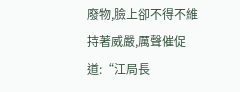廢物,臉上卻不得不維持著威嚴,厲聲催促道:“江局長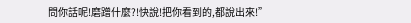問你話呢!磨蹭什麼?!快說!把你看到的,都說出來!”